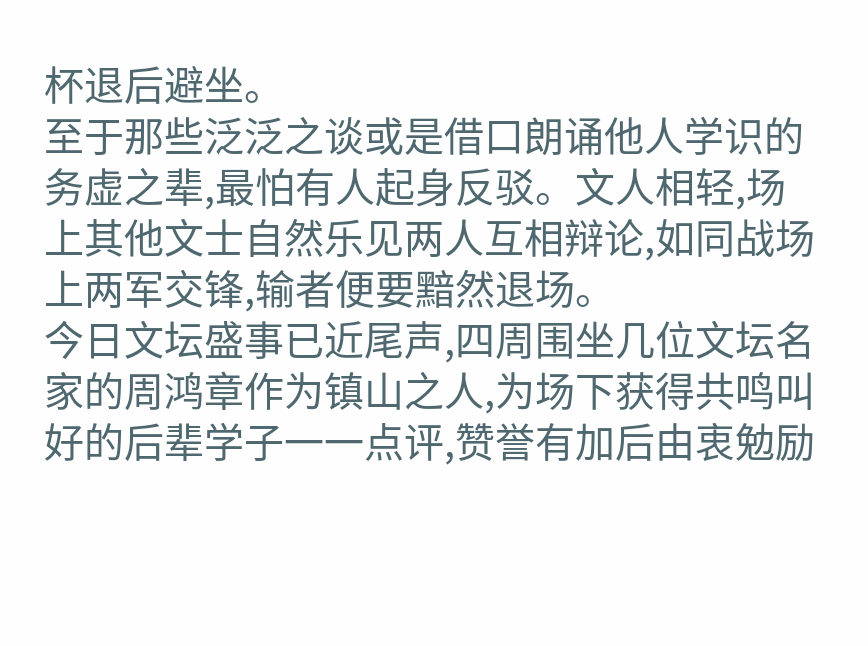杯退后避坐。
至于那些泛泛之谈或是借口朗诵他人学识的务虚之辈,最怕有人起身反驳。文人相轻,场上其他文士自然乐见两人互相辩论,如同战场上两军交锋,输者便要黯然退场。
今日文坛盛事已近尾声,四周围坐几位文坛名家的周鸿章作为镇山之人,为场下获得共鸣叫好的后辈学子一一点评,赞誉有加后由衷勉励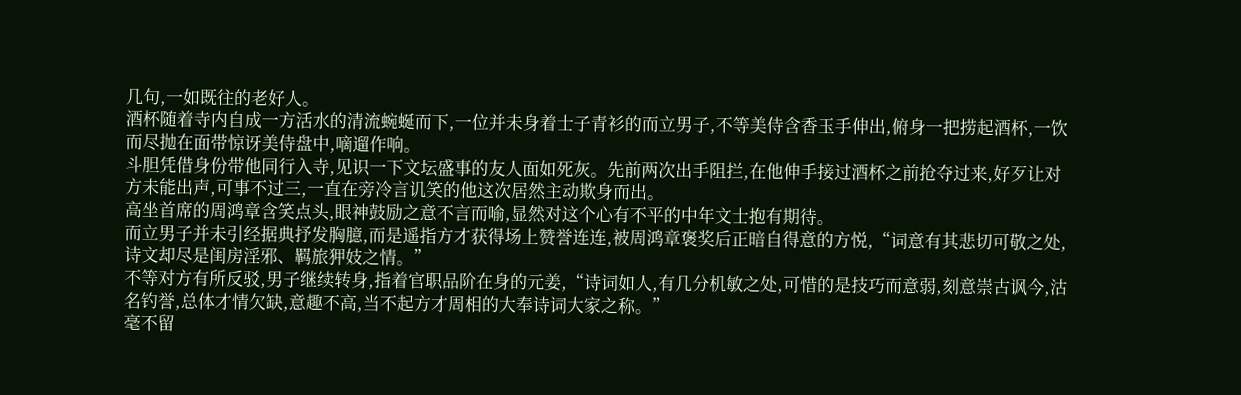几句,一如既往的老好人。
酒杯随着寺内自成一方活水的清流蜿蜒而下,一位并未身着士子青衫的而立男子,不等美侍含香玉手伸出,俯身一把捞起酒杯,一饮而尽抛在面带惊讶美侍盘中,嘀遛作响。
斗胆凭借身份带他同行入寺,见识一下文坛盛事的友人面如死灰。先前两次出手阻拦,在他伸手接过酒杯之前抢夺过来,好歹让对方未能出声,可事不过三,一直在旁冷言讥笑的他这次居然主动欺身而出。
高坐首席的周鸿章含笑点头,眼神鼓励之意不言而喻,显然对这个心有不平的中年文士抱有期待。
而立男子并未引经据典抒发胸臆,而是遥指方才获得场上赞誉连连,被周鸿章褒奖后正暗自得意的方悦,“词意有其悲切可敬之处,诗文却尽是闺房淫邪、羁旅狎妓之情。”
不等对方有所反驳,男子继续转身,指着官职品阶在身的元姜,“诗词如人,有几分机敏之处,可惜的是技巧而意弱,刻意崇古讽今,沽名钓誉,总体才情欠缺,意趣不高,当不起方才周相的大奉诗词大家之称。”
毫不留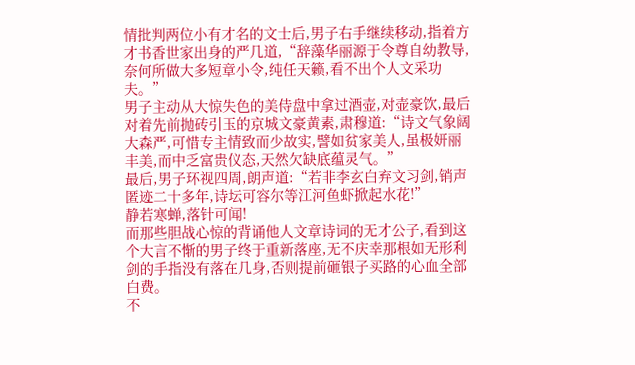情批判两位小有才名的文士后,男子右手继续移动,指着方才书香世家出身的严几道,“辞藻华丽源于令尊自幼教导,奈何所做大多短章小令,纯任天籁,看不出个人文采功夫。”
男子主动从大惊失色的美侍盘中拿过酒壶,对壶豪饮,最后对着先前抛砖引玉的京城文豪黄素,肃穆道:“诗文气象阔大森严,可惜专主情致而少故实,譬如贫家美人,虽极妍丽丰美,而中乏富贵仪态,天然欠缺底蕴灵气。”
最后,男子环视四周,朗声道:“若非李玄白弃文习剑,销声匿迹二十多年,诗坛可容尔等江河鱼虾掀起水花!”
静若寒蝉,落针可闻!
而那些胆战心惊的背诵他人文章诗词的无才公子,看到这个大言不惭的男子终于重新落座,无不庆幸那根如无形利剑的手指没有落在几身,否则提前砸银子买路的心血全部白费。
不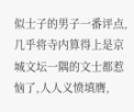似士子的男子一番评点,几乎将寺内算得上是京城文坛一隅的文士都惹恼了,人人义愤填膺,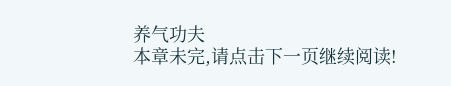养气功夫
本章未完,请点击下一页继续阅读!